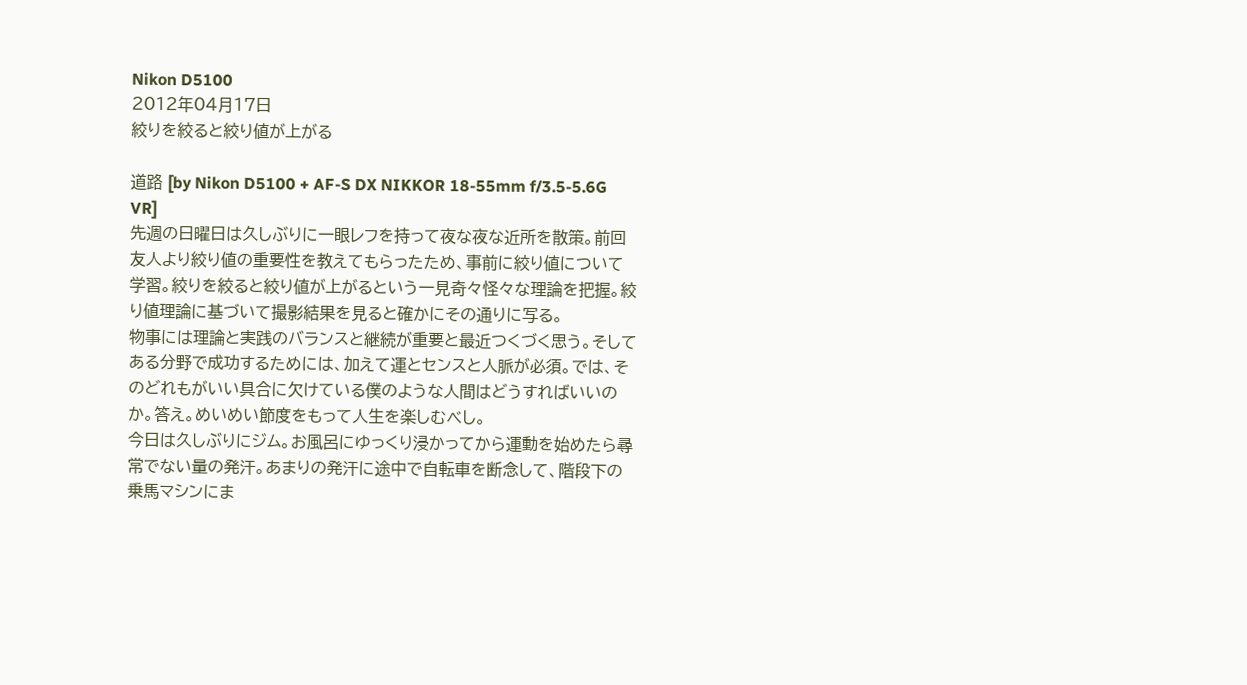Nikon D5100
2012年04月17日
絞りを絞ると絞り値が上がる

道路 [by Nikon D5100 + AF-S DX NIKKOR 18-55mm f/3.5-5.6G VR]
先週の日曜日は久しぶりに一眼レフを持って夜な夜な近所を散策。前回友人より絞り値の重要性を教えてもらったため、事前に絞り値について学習。絞りを絞ると絞り値が上がるという一見奇々怪々な理論を把握。絞り値理論に基づいて撮影結果を見ると確かにその通りに写る。
物事には理論と実践のバランスと継続が重要と最近つくづく思う。そしてある分野で成功するためには、加えて運とセンスと人脈が必須。では、そのどれもがいい具合に欠けている僕のような人間はどうすればいいのか。答え。めいめい節度をもって人生を楽しむべし。
今日は久しぶりにジム。お風呂にゆっくり浸かってから運動を始めたら尋常でない量の発汗。あまりの発汗に途中で自転車を断念して、階段下の乗馬マシンにま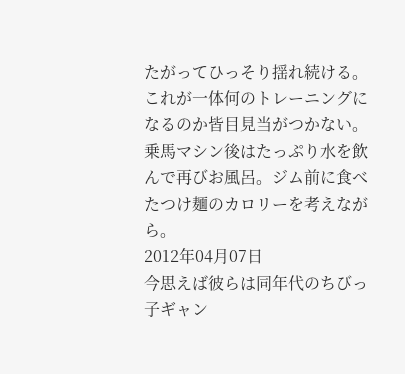たがってひっそり揺れ続ける。これが一体何のトレーニングになるのか皆目見当がつかない。乗馬マシン後はたっぷり水を飲んで再びお風呂。ジム前に食べたつけ麺のカロリーを考えながら。
2012年04月07日
今思えば彼らは同年代のちびっ子ギャン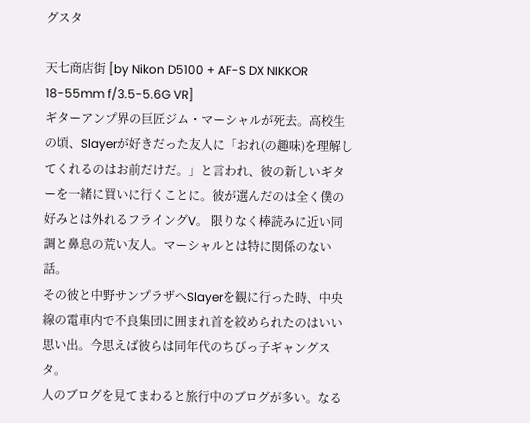グスタ

天七商店街 [by Nikon D5100 + AF-S DX NIKKOR 18-55mm f/3.5-5.6G VR]
ギターアンプ界の巨匠ジム・マーシャルが死去。高校生の頃、Slayerが好きだった友人に「おれ(の趣味)を理解してくれるのはお前だけだ。」と言われ、彼の新しいギターを一緒に買いに行くことに。彼が選んだのは全く僕の好みとは外れるフライングV。 限りなく棒読みに近い同調と鼻息の荒い友人。マーシャルとは特に関係のない話。
その彼と中野サンプラザへSlayerを観に行った時、中央線の電車内で不良集団に囲まれ首を絞められたのはいい思い出。今思えば彼らは同年代のちびっ子ギャングスタ。
人のブログを見てまわると旅行中のブログが多い。なる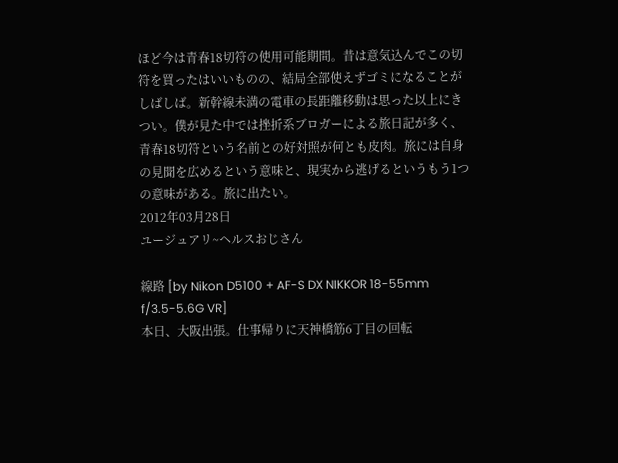ほど今は青春18切符の使用可能期間。昔は意気込んでこの切符を買ったはいいものの、結局全部使えずゴミになることがしばしば。新幹線未満の電車の長距離移動は思った以上にきつい。僕が見た中では挫折系ブロガーによる旅日記が多く、青春18切符という名前との好対照が何とも皮肉。旅には自身の見聞を広めるという意味と、現実から逃げるというもう1つの意味がある。旅に出たい。
2012年03月28日
ユージュアリ~ヘルスおじさん

線路 [by Nikon D5100 + AF-S DX NIKKOR 18-55mm f/3.5-5.6G VR]
本日、大阪出張。仕事帰りに天神橋筋6丁目の回転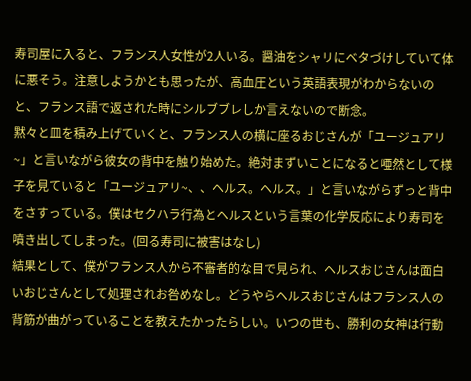寿司屋に入ると、フランス人女性が2人いる。醤油をシャリにベタづけしていて体に悪そう。注意しようかとも思ったが、高血圧という英語表現がわからないのと、フランス語で返された時にシルブブレしか言えないので断念。
黙々と皿を積み上げていくと、フランス人の横に座るおじさんが「ユージュアリ~」と言いながら彼女の背中を触り始めた。絶対まずいことになると唖然として様子を見ていると「ユージュアリ~、、ヘルス。ヘルス。」と言いながらずっと背中をさすっている。僕はセクハラ行為とヘルスという言葉の化学反応により寿司を噴き出してしまった。(回る寿司に被害はなし)
結果として、僕がフランス人から不審者的な目で見られ、ヘルスおじさんは面白いおじさんとして処理されお咎めなし。どうやらヘルスおじさんはフランス人の背筋が曲がっていることを教えたかったらしい。いつの世も、勝利の女神は行動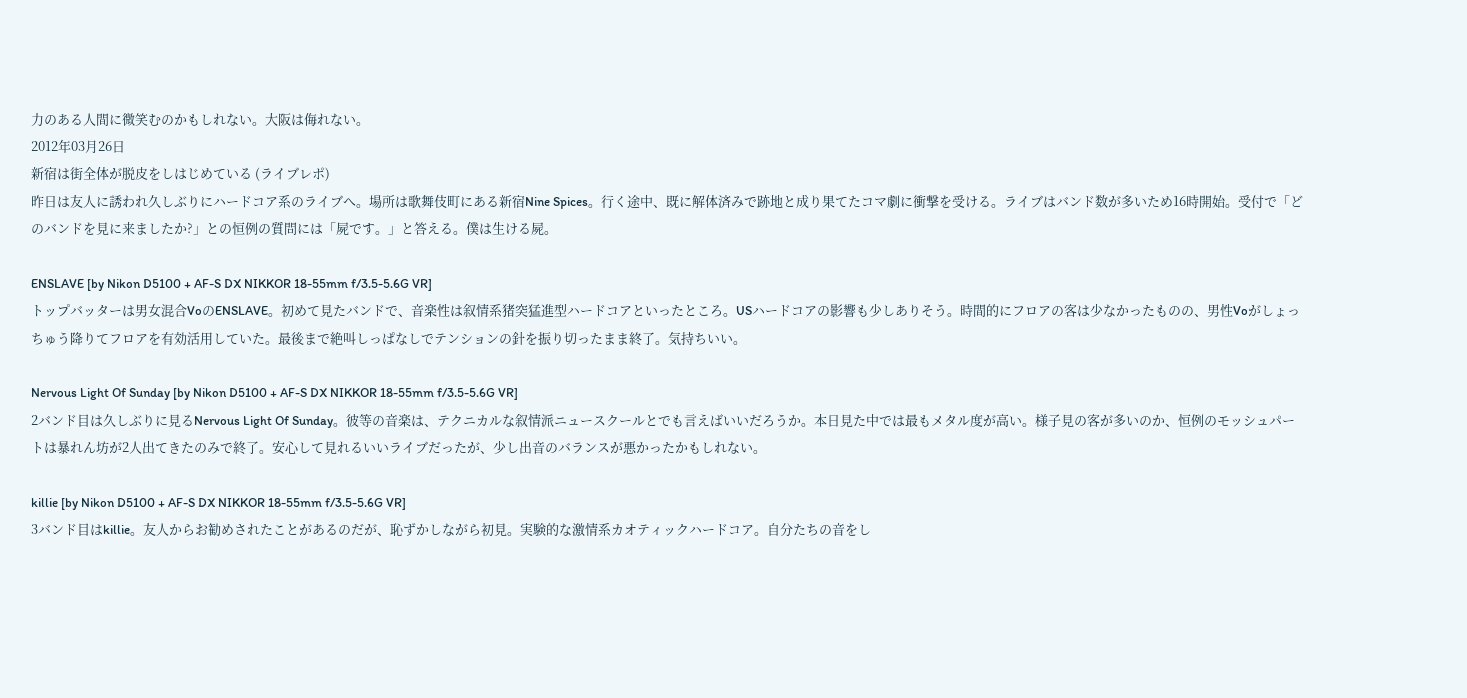力のある人間に微笑むのかもしれない。大阪は侮れない。
2012年03月26日
新宿は街全体が脱皮をしはじめている (ライブレポ)
昨日は友人に誘われ久しぶりにハードコア系のライブへ。場所は歌舞伎町にある新宿Nine Spices。行く途中、既に解体済みで跡地と成り果てたコマ劇に衝撃を受ける。ライブはバンド数が多いため16時開始。受付で「どのバンドを見に来ましたか?」との恒例の質問には「屍です。」と答える。僕は生ける屍。

ENSLAVE [by Nikon D5100 + AF-S DX NIKKOR 18-55mm f/3.5-5.6G VR]
トップバッターは男女混合VoのENSLAVE。初めて見たバンドで、音楽性は叙情系猪突猛進型ハードコアといったところ。USハードコアの影響も少しありそう。時間的にフロアの客は少なかったものの、男性Voがしょっちゅう降りてフロアを有効活用していた。最後まで絶叫しっぱなしでテンションの針を振り切ったまま終了。気持ちいい。

Nervous Light Of Sunday [by Nikon D5100 + AF-S DX NIKKOR 18-55mm f/3.5-5.6G VR]
2バンド目は久しぶりに見るNervous Light Of Sunday。彼等の音楽は、テクニカルな叙情派ニュースクールとでも言えばいいだろうか。本日見た中では最もメタル度が高い。様子見の客が多いのか、恒例のモッシュパートは暴れん坊が2人出てきたのみで終了。安心して見れるいいライブだったが、少し出音のバランスが悪かったかもしれない。

killie [by Nikon D5100 + AF-S DX NIKKOR 18-55mm f/3.5-5.6G VR]
3バンド目はkillie。友人からお勧めされたことがあるのだが、恥ずかしながら初見。実験的な激情系カオティックハードコア。自分たちの音をし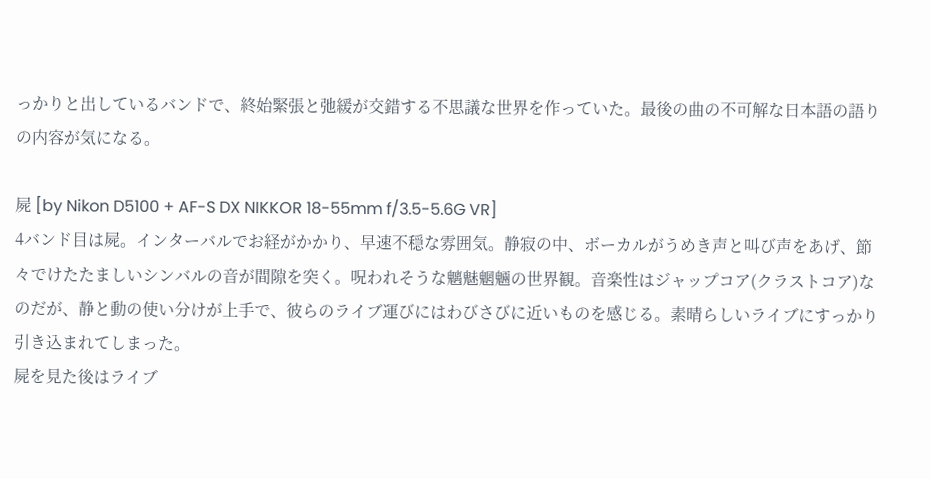っかりと出しているバンドで、終始緊張と弛緩が交錯する不思議な世界を作っていた。最後の曲の不可解な日本語の語りの内容が気になる。

屍 [by Nikon D5100 + AF-S DX NIKKOR 18-55mm f/3.5-5.6G VR]
4バンド目は屍。インターバルでお経がかかり、早速不穏な雰囲気。静寂の中、ボーカルがうめき声と叫び声をあげ、節々でけたたましいシンバルの音が間隙を突く。呪われそうな魑魅魍魎の世界観。音楽性はジャップコア(クラストコア)なのだが、静と動の使い分けが上手で、彼らのライブ運びにはわびさびに近いものを感じる。素晴らしいライブにすっかり引き込まれてしまった。
屍を見た後はライブ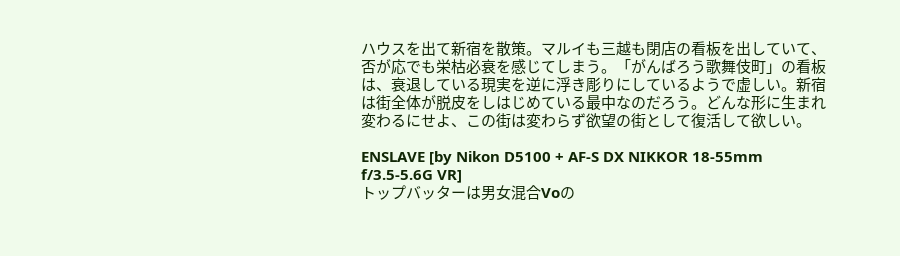ハウスを出て新宿を散策。マルイも三越も閉店の看板を出していて、否が応でも栄枯必衰を感じてしまう。「がんばろう歌舞伎町」の看板は、衰退している現実を逆に浮き彫りにしているようで虚しい。新宿は街全体が脱皮をしはじめている最中なのだろう。どんな形に生まれ変わるにせよ、この街は変わらず欲望の街として復活して欲しい。

ENSLAVE [by Nikon D5100 + AF-S DX NIKKOR 18-55mm f/3.5-5.6G VR]
トップバッターは男女混合Voの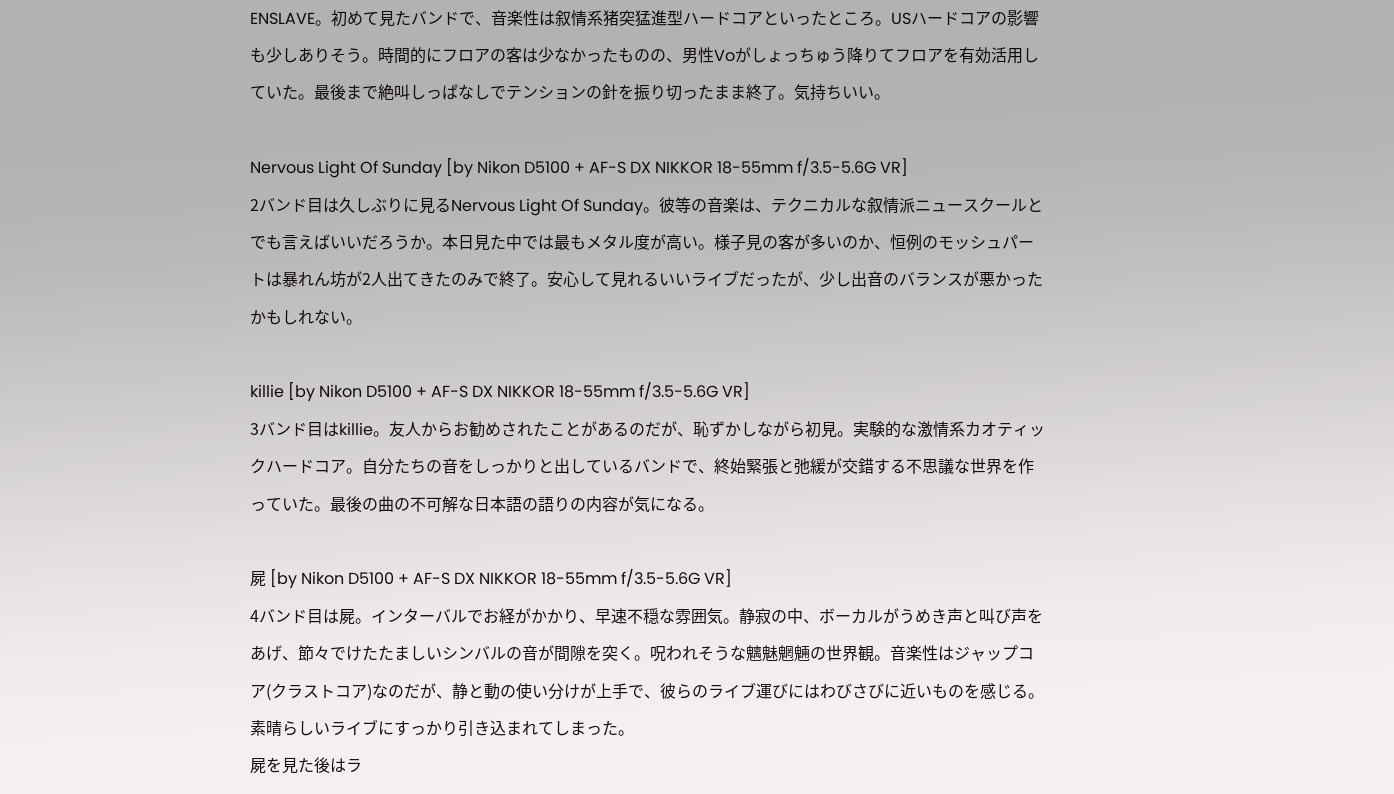ENSLAVE。初めて見たバンドで、音楽性は叙情系猪突猛進型ハードコアといったところ。USハードコアの影響も少しありそう。時間的にフロアの客は少なかったものの、男性Voがしょっちゅう降りてフロアを有効活用していた。最後まで絶叫しっぱなしでテンションの針を振り切ったまま終了。気持ちいい。

Nervous Light Of Sunday [by Nikon D5100 + AF-S DX NIKKOR 18-55mm f/3.5-5.6G VR]
2バンド目は久しぶりに見るNervous Light Of Sunday。彼等の音楽は、テクニカルな叙情派ニュースクールとでも言えばいいだろうか。本日見た中では最もメタル度が高い。様子見の客が多いのか、恒例のモッシュパートは暴れん坊が2人出てきたのみで終了。安心して見れるいいライブだったが、少し出音のバランスが悪かったかもしれない。

killie [by Nikon D5100 + AF-S DX NIKKOR 18-55mm f/3.5-5.6G VR]
3バンド目はkillie。友人からお勧めされたことがあるのだが、恥ずかしながら初見。実験的な激情系カオティックハードコア。自分たちの音をしっかりと出しているバンドで、終始緊張と弛緩が交錯する不思議な世界を作っていた。最後の曲の不可解な日本語の語りの内容が気になる。

屍 [by Nikon D5100 + AF-S DX NIKKOR 18-55mm f/3.5-5.6G VR]
4バンド目は屍。インターバルでお経がかかり、早速不穏な雰囲気。静寂の中、ボーカルがうめき声と叫び声をあげ、節々でけたたましいシンバルの音が間隙を突く。呪われそうな魑魅魍魎の世界観。音楽性はジャップコア(クラストコア)なのだが、静と動の使い分けが上手で、彼らのライブ運びにはわびさびに近いものを感じる。素晴らしいライブにすっかり引き込まれてしまった。
屍を見た後はラ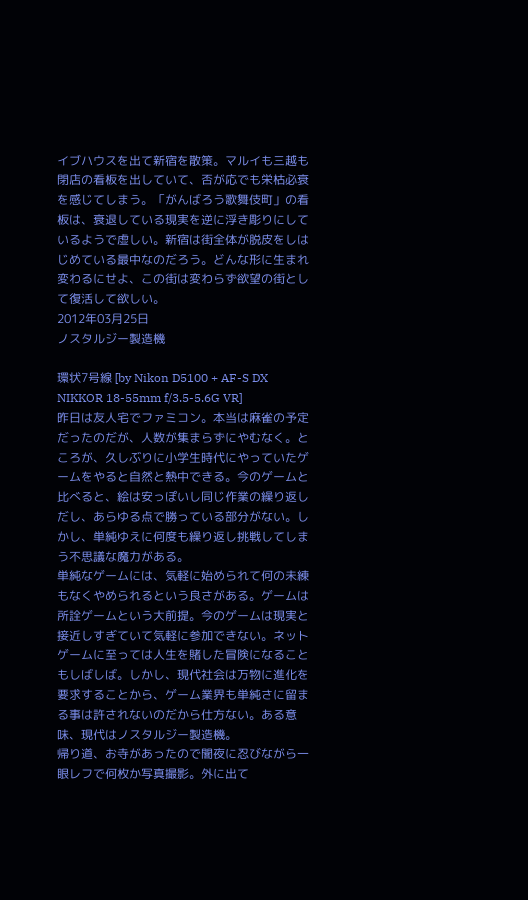イブハウスを出て新宿を散策。マルイも三越も閉店の看板を出していて、否が応でも栄枯必衰を感じてしまう。「がんばろう歌舞伎町」の看板は、衰退している現実を逆に浮き彫りにしているようで虚しい。新宿は街全体が脱皮をしはじめている最中なのだろう。どんな形に生まれ変わるにせよ、この街は変わらず欲望の街として復活して欲しい。
2012年03月25日
ノスタルジー製造機

環状7号線 [by Nikon D5100 + AF-S DX NIKKOR 18-55mm f/3.5-5.6G VR]
昨日は友人宅でファミコン。本当は麻雀の予定だったのだが、人数が集まらずにやむなく。ところが、久しぶりに小学生時代にやっていたゲームをやると自然と熱中できる。今のゲームと比べると、絵は安っぽいし同じ作業の繰り返しだし、あらゆる点で勝っている部分がない。しかし、単純ゆえに何度も繰り返し挑戦してしまう不思議な魔力がある。
単純なゲームには、気軽に始められて何の未練もなくやめられるという良さがある。ゲームは所詮ゲームという大前提。今のゲームは現実と接近しすぎていて気軽に参加できない。ネットゲームに至っては人生を賭した冒険になることもしばしば。しかし、現代社会は万物に進化を要求することから、ゲーム業界も単純さに留まる事は許されないのだから仕方ない。ある意味、現代はノスタルジー製造機。
帰り道、お寺があったので闇夜に忍びながら一眼レフで何枚か写真撮影。外に出て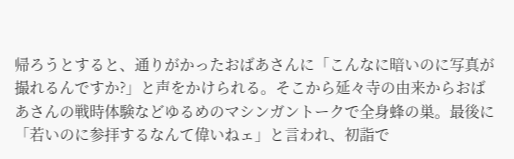帰ろうとすると、通りがかったおばあさんに「こんなに暗いのに写真が撮れるんですか?」と声をかけられる。そこから延々寺の由来からおばあさんの戦時体験などゆるめのマシンガントークで全身蜂の巣。最後に「若いのに参拝するなんて偉いねェ」と言われ、初詣で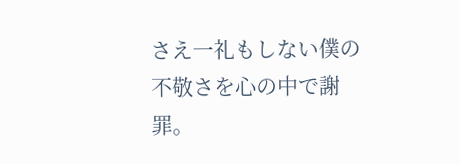さえ一礼もしない僕の不敬さを心の中で謝罪。